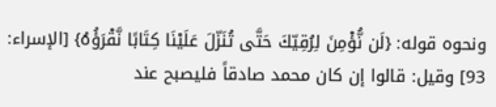ونحوه قوله: {لَن نُّؤْمِنَ لِرُقِيّكَ حَتَّى تُنَزّلَ عَلَيْنَا كِتَابًا نَّقْرَؤُهُ} [الإسراء: 93] وقيل: قالوا إن كان محمد صادقاً فليصبح عند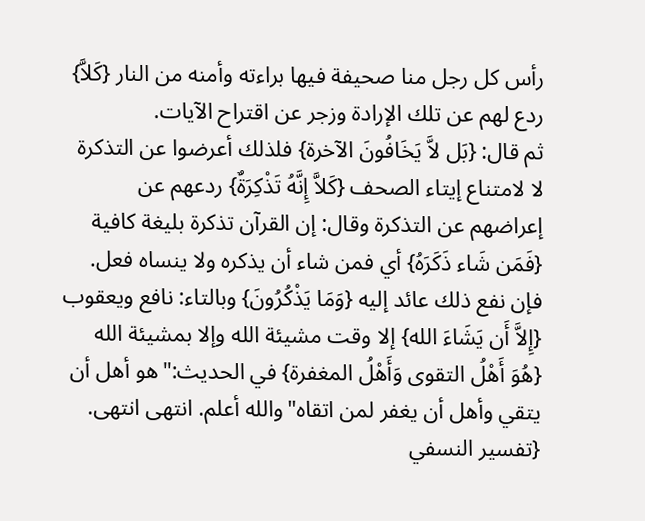رأس كل رجل منا صحيفة فيها براءته وأمنه من النار {كَلاَّ} ردع لهم عن تلك الإرادة وزجر عن اقتراح الآيات.
ثم قال: {بَل لاَّ يَخَافُونَ الآخرة} فلذلك أعرضوا عن التذكرة لا لامتناع إيتاء الصحف {كَلاَّ إِنَّهُ تَذْكِرَةٌ} ردعهم عن إعراضهم عن التذكرة وقال: إن القرآن تذكرة بليغة كافية {فَمَن شَاء ذَكَرَهُ} أي فمن شاء أن يذكره ولا ينساه فعل.
فإن نفع ذلك عائد إليه {وَمَا يَذْكُرُونَ} وبالتاء: نافع ويعقوب {إِلاَّ أَن يَشَاءَ الله} إلا وقت مشيئة الله وإلا بمشيئة الله {هُوَ أَهْلُ التقوى وَأَهْلُ المغفرة} في الحديث:"هو أهل أن يتقي وأهل أن يغفر لمن اتقاه"والله أعلم. انتهى انتهى. {تفسير النسفي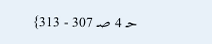حـ 4 صـ 307 - 313}